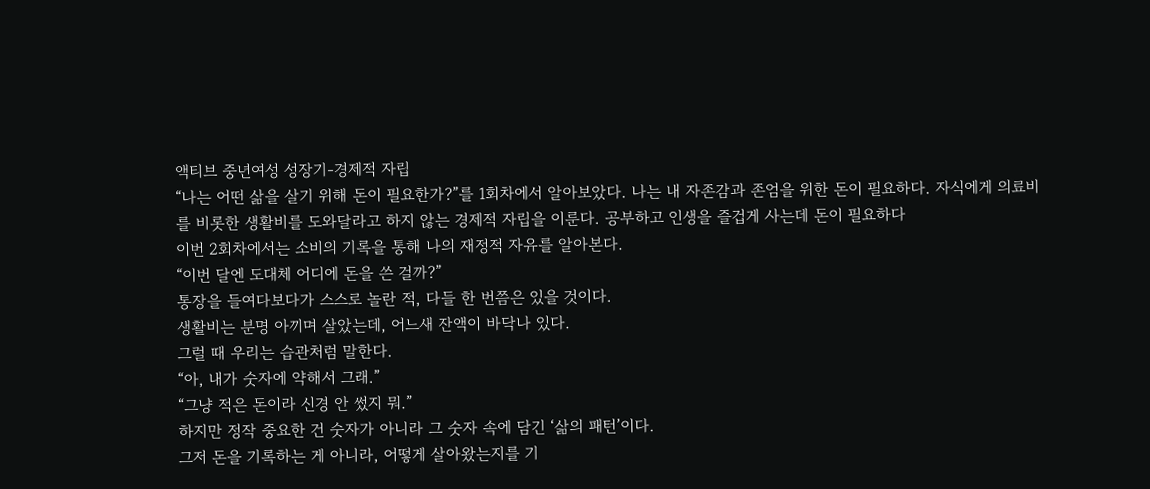액티브 중년여성 성장기-경제적 자립
“나는 어떤 삶을 살기 위해 돈이 필요한가?”를 1회차에서 알아보았다. 나는 내 자존감과 존엄을 위한 돈이 필요하다. 자식에게 의료비를 비롯한 생활비를 도와달라고 하지 않는 경제적 자립을 이룬다. 공부하고 인생을 즐겁게 사는데 돈이 필요하다
이번 2회차에서는 소비의 기록을 통해 나의 재정적 자유를 알아본다.
“이번 달엔 도대체 어디에 돈을 쓴 걸까?”
통장을 들여다보다가 스스로 놀란 적, 다들 한 번쯤은 있을 것이다.
생활비는 분명 아끼며 살았는데, 어느새 잔액이 바닥나 있다.
그럴 때 우리는 습관처럼 말한다.
“아, 내가 숫자에 약해서 그래.”
“그냥 적은 돈이라 신경 안 썼지 뭐.”
하지만 정작 중요한 건 숫자가 아니라 그 숫자 속에 담긴 ‘삶의 패턴’이다.
그저 돈을 기록하는 게 아니라, 어떻게 살아왔는지를 기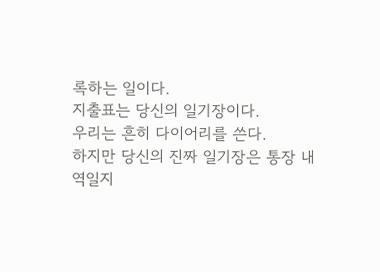록하는 일이다.
지출표는 당신의 일기장이다.
우리는 흔히 다이어리를 쓴다.
하지만 당신의 진짜 일기장은 통장 내역일지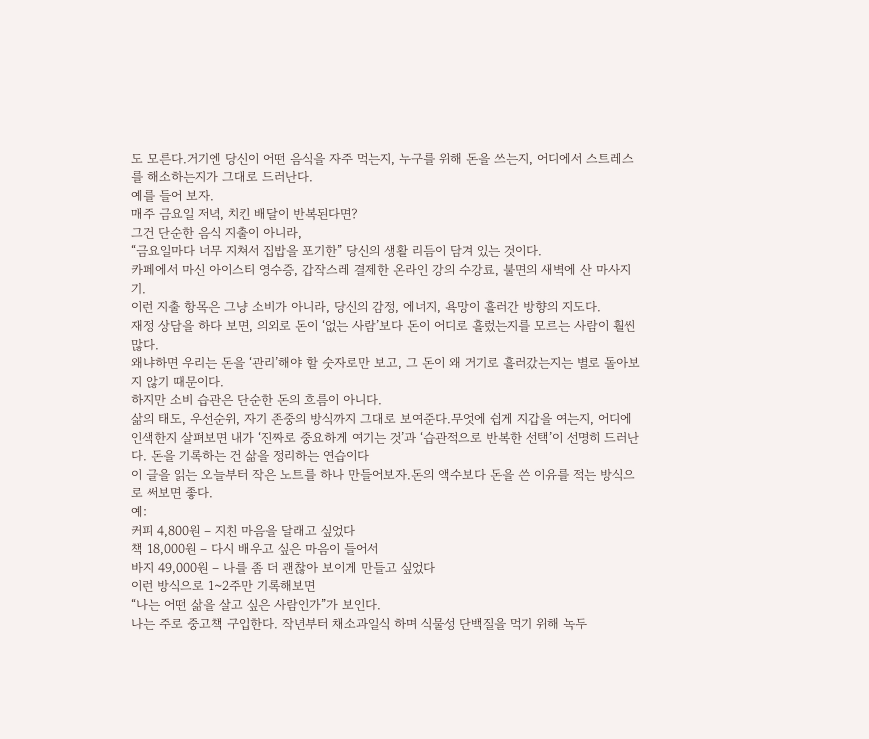도 모른다.거기엔 당신이 어떤 음식을 자주 먹는지, 누구를 위해 돈을 쓰는지, 어디에서 스트레스를 해소하는지가 그대로 드러난다.
예를 들어 보자.
매주 금요일 저녁, 치킨 배달이 반복된다면?
그건 단순한 음식 지출이 아니라,
“금요일마다 너무 지쳐서 집밥을 포기한” 당신의 생활 리듬이 담겨 있는 것이다.
카페에서 마신 아이스티 영수증, 갑작스레 결제한 온라인 강의 수강료, 불면의 새벽에 산 마사지기.
이런 지출 항목은 그냥 소비가 아니라, 당신의 감정, 에너지, 욕망이 흘러간 방향의 지도다.
재정 상담을 하다 보면, 의외로 돈이 ‘없는 사람’보다 돈이 어디로 흘렀는지를 모르는 사람이 훨씬 많다.
왜냐하면 우리는 돈을 ‘관리’해야 할 숫자로만 보고, 그 돈이 왜 거기로 흘러갔는지는 별로 돌아보지 않기 때문이다.
하지만 소비 습관은 단순한 돈의 흐름이 아니다.
삶의 태도, 우선순위, 자기 존중의 방식까지 그대로 보여준다.무엇에 쉽게 지갑을 여는지, 어디에 인색한지 살펴보면 내가 ‘진짜로 중요하게 여기는 것’과 ‘습관적으로 반복한 선택’이 선명히 드러난다. 돈을 기록하는 건 삶을 정리하는 연습이다
이 글을 읽는 오늘부터 작은 노트를 하나 만들어보자.돈의 액수보다 돈을 쓴 이유를 적는 방식으로 써보면 좋다.
예:
커피 4,800원 – 지친 마음을 달래고 싶었다
책 18,000원 – 다시 배우고 싶은 마음이 들어서
바지 49,000원 – 나를 좀 더 괜찮아 보이게 만들고 싶었다
이런 방식으로 1~2주만 기록해보면
“나는 어떤 삶을 살고 싶은 사람인가”가 보인다.
나는 주로 중고책 구입한다. 작년부터 채소과일식 하며 식물성 단백질을 먹기 위해 녹두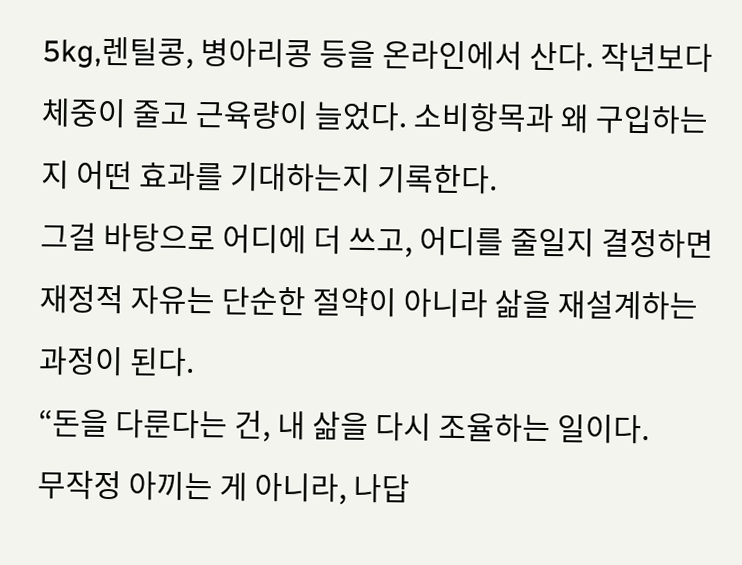5kg,렌틸콩, 병아리콩 등을 온라인에서 산다. 작년보다 체중이 줄고 근육량이 늘었다. 소비항목과 왜 구입하는지 어떤 효과를 기대하는지 기록한다.
그걸 바탕으로 어디에 더 쓰고, 어디를 줄일지 결정하면 재정적 자유는 단순한 절약이 아니라 삶을 재설계하는 과정이 된다.
“돈을 다룬다는 건, 내 삶을 다시 조율하는 일이다.
무작정 아끼는 게 아니라, 나답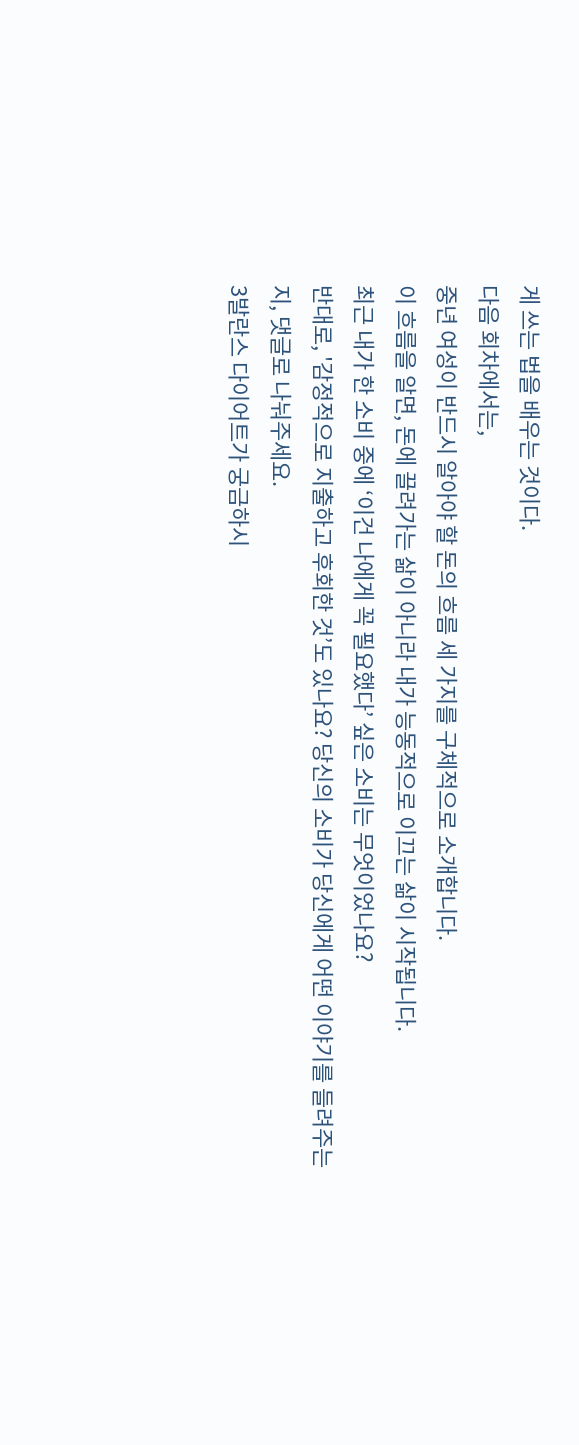게 쓰는 법을 배우는 것이다.
다음 회차에서는,
중년 여성이 반드시 알아야 할 돈의 흐름 세 가지를 구체적으로 소개합니다.
이 흐름을 알면, 돈에 끌려가는 삶이 아니라 내가 능동적으로 이끄는 삶이 시작됩니다.
최근 내가 한 소비 중에 ‘이건 나에게 꼭 필요했다’ 싶은 소비는 무엇이었나요?
반대로, '감정적으로 지출하고 후회한 것’도 있나요? 당신의 소비가 당신에게 어떤 이야기를 들려주는지, 댓글로 나눠주세요.
3발란스 다이어트가 궁금하시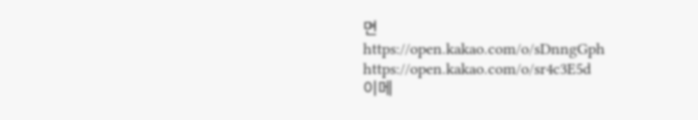면
https://open.kakao.com/o/sDnngGph
https://open.kakao.com/o/sr4c3E5d
이메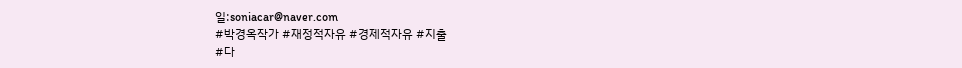일:soniacar@naver.com
#박경옥작가 #재정적자유 #경제적자유 #지출
#다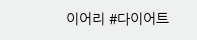이어리 #다이어트